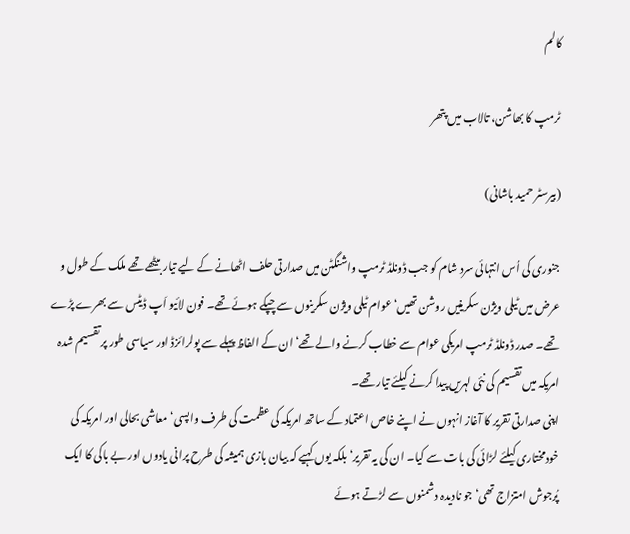کالم

ٹرمپ کا بھاشن، تالاب میں پتھر

(بیرسٹر حمید باشانی)

جنوری کی اُس انتہائی سرد شام کو جب ڈونلڈ ٹرمپ واشنگٹن میں صدارتی حلف اٹھانے کے لیے تیار بیٹھے تھے ملک کے طول و عرض میں ٹیلی ویژن سکرینیں روشن تھیں‘ عوام ٹیلی ویژن سکرینوں سے چپکے ہوئے تھے۔ فون لائیو اَپ ڈیٹس سے بھرے پڑے تھے۔ صدر ڈونلڈ ٹرمپ امریکی عوام سے خطاب کرنے والے تھے‘ ان کے الفاظ پہلے سے پولرائزڈ اور سیاسی طور پر تقسیم شدہ امریکہ میں تقسیم کی نئی لہریں پیدا کرنے کیلئے تیار تھے۔
اپنی صدارتی تقریر کا آغاز انہوں نے اپنے خاص اعتماد کے ساتھ امریکہ کی عظمت کی طرف واپسی‘ معاشی بحالی اور امریکہ کی خودمختاری کیلئے لڑائی کی بات سے کیا۔ ان کی یہ تقریر‘ بلکہ یوں کہیے کہ بیان بازی ہمیشہ کی طرح پرانی یادوں اور بے باکی کا ایک پُرجوش امتزاج تھی‘ جو نادیدہ دشمنوں سے لڑتے ہوئے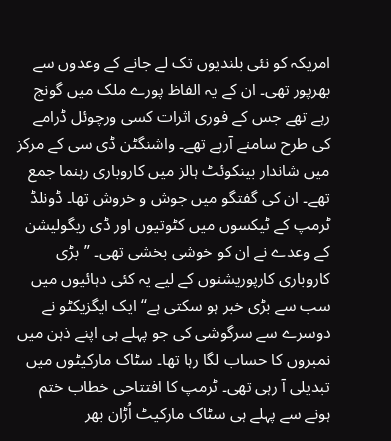امریکہ کو نئی بلندیوں تک لے جانے کے وعدوں سے بھرپور تھی۔ ان کے یہ الفاظ پورے ملک میں گونج رہے تھے جس کے فوری اثرات کسی ورچوئل ڈرامے کی طرح سامنے آرہے تھے۔ واشنگٹن ڈی سی کے مرکز میں شاندار بینکوئٹ ہالز میں کاروباری رہنما جمع تھے۔ ان کی گفتگو میں جوش و خروش تھا۔ ڈونلڈ ٹرمپ کے ٹیکسوں میں کٹوتیوں اور ڈی ریگولیشن کے وعدے نے ان کو خوشی بخشی تھی۔ ”بڑی کاروباری کارپوریشنوں کے لیے یہ کئی دہائیوں میں سب سے بڑی خبر ہو سکتی ہے‘‘ ایک ایگزیکٹو نے دوسرے سے سرگوشی کی جو پہلے ہی اپنے ذہن میں نمبروں کا حساب لگا رہا تھا۔ سٹاک مارکیٹوں میں تبدیلی آ رہی تھی۔ ٹرمپ کا افتتاحی خطاب ختم ہونے سے پہلے ہی سٹاک مارکیٹ اُڑان بھر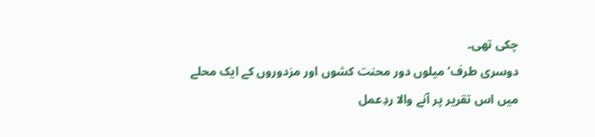چکی تھی۔
دوسری طرف‘ میلوں دور محنت کشوں اور مزدوروں کے ایک محلے میں اس تقریر پر آنے والا ردِعمل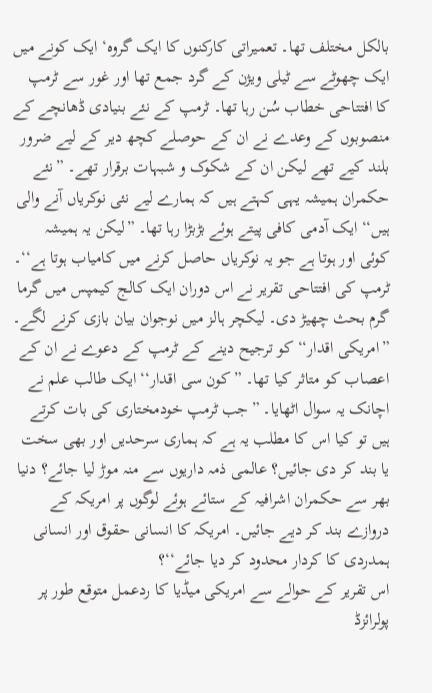بالکل مختلف تھا۔ تعمیراتی کارکنوں کا ایک گروہ‘ایک کونے میں ایک چھوٹے سے ٹیلی ویژن کے گرد جمع تھا اور غور سے ٹرمپ کا افتتاحی خطاب سُن رہا تھا۔ ٹرمپ کے نئے بنیادی ڈھانچے کے منصوبوں کے وعدے نے ان کے حوصلے کچھ دیر کے لیے ضرور بلند کیے تھے لیکن ان کے شکوک و شبہات برقرار تھے۔ ”نئے حکمران ہمیشہ یہی کہتے ہیں کہ ہمارے لیے نئی نوکریاں آنے والی ہیں‘‘ ایک آدمی کافی پیتے ہوئے بڑبڑا رہا تھا۔ ”لیکن یہ ہمیشہ کوئی اور ہوتا ہے جو یہ نوکریاں حاصل کرنے میں کامیاب ہوتا ہے‘‘۔
ٹرمپ کی افتتاحی تقریر نے اس دوران ایک کالج کیمپس میں گرما گرم بحث چھیڑ دی۔ لیکچر ہالز میں نوجوان بیان بازی کرنے لگے۔ ”امریکی اقدار‘‘ کو ترجیح دینے کے ٹرمپ کے دعوے نے ان کے اعصاب کو متاثر کیا تھا۔ ”کون سی اقدار‘‘ ایک طالب علم نے اچانک یہ سوال اٹھایا۔ ”جب ٹرمپ خودمختاری کی بات کرتے ہیں تو کیا اس کا مطلب یہ ہے کہ ہماری سرحدیں اور بھی سخت یا بند کر دی جائیں؟ عالمی ذمہ داریوں سے منہ موڑ لیا جائے؟ دنیا بھر سے حکمران اشرافیہ کے ستائے ہوئے لوگوں پر امریکہ کے دروازے بند کر دیے جائیں۔ امریکہ کا انسانی حقوق اور انسانی ہمدردی کا کردار محدود کر دیا جائے‘‘؟
اس تقریر کے حوالے سے امریکی میڈیا کا ردعمل متوقع طور پر پولرائزڈ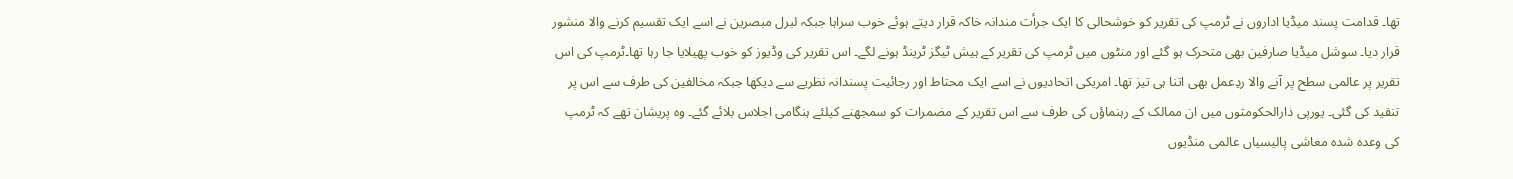تھا۔ قدامت پسند میڈیا اداروں نے ٹرمپ کی تقریر کو خوشحالی کا ایک جرأت مندانہ خاکہ قرار دیتے ہوئے خوب سراہا جبکہ لبرل مبصرین نے اسے ایک تقسیم کرنے والا منشور قرار دیا۔ سوشل میڈیا صارفین بھی متحرک ہو گئے اور منٹوں میں ٹرمپ کی تقریر کے ہیش ٹیگز ٹرینڈ ہونے لگے۔ اس تقریر کی وڈیوز کو خوب پھیلایا جا رہا تھا۔ٹرمپ کی اس تقریر پر عالمی سطح پر آنے والا ردِعمل بھی اتنا ہی تیز تھا۔ امریکی اتحادیوں نے اسے ایک محتاط اور رجائیت پسندانہ نظریے سے دیکھا جبکہ مخالفین کی طرف سے اس پر تنقید کی گئی۔ یورپی دارالحکومتوں میں ان ممالک کے رہنماؤں کی طرف سے اس تقریر کے مضمرات کو سمجھنے کیلئے ہنگامی اجلاس بلائے گئے۔ وہ پریشان تھے کہ ٹرمپ کی وعدہ شدہ معاشی پالیسیاں عالمی منڈیوں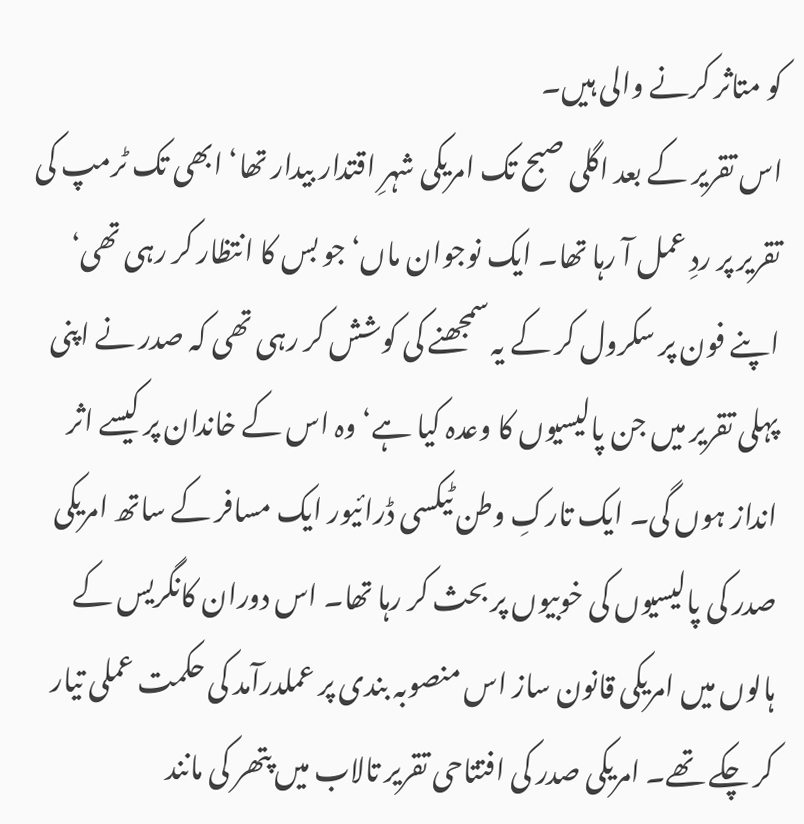کو متاثر کرنے والی ہیں۔
اس تقریر کے بعد اگلی صبح تک امریکی شہرِ اقتدار بیدار تھا‘ ابھی تک ٹرمپ کی تقریر پر ردِ عمل آ رہا تھا۔ ایک نوجوان ماں‘ جو بس کا انتظار کر رہی تھی‘ اپنے فون پر سکرول کر کے یہ سمجھنے کی کوشش کر رہی تھی کہ صدر نے اپنی پہلی تقریر میں جن پالیسیوں کا وعدہ کیا ہے‘ وہ اس کے خاندان پر کیسے اثر انداز ہوں گی۔ ایک تارکِ وطن ٹیکسی ڈرائیور ایک مسافر کے ساتھ امریکی صدر کی پالیسیوں کی خوبیوں پر بحث کر رہا تھا۔ اس دوران کانگریس کے ہالوں میں امریکی قانون ساز اس منصوبہ بندی پر عملدرآمد کی حکمت عملی تیار کر چکے تھے۔ امریکی صدر کی افتتاحی تقریر تالاب میں پتھر کی مانند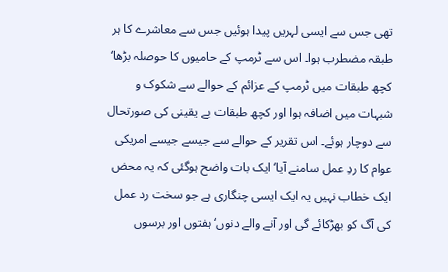تھی جس سے ایسی لہریں پیدا ہوئیں جس سے معاشرے کا ہر طبقہ مضطرب ہوا۔ اس سے ٹرمپ کے حامیوں کا حوصلہ بڑھا‘ کچھ طبقات میں ٹرمپ کے عزائم کے حوالے سے شکوک و شبہات میں اضافہ ہوا اور کچھ طبقات بے یقینی کی صورتحال سے دوچار ہوئے۔ اس تقریر کے حوالے سے جیسے جیسے امریکی عوام کا ردِ عمل سامنے آیا‘ ایک بات واضح ہوگئی کہ یہ محض ایک خطاب نہیں یہ ایک ایسی چنگاری ہے جو سخت رد عمل کی آگ کو بھڑکائے گی اور آنے والے دنوں‘ ہفتوں اور برسوں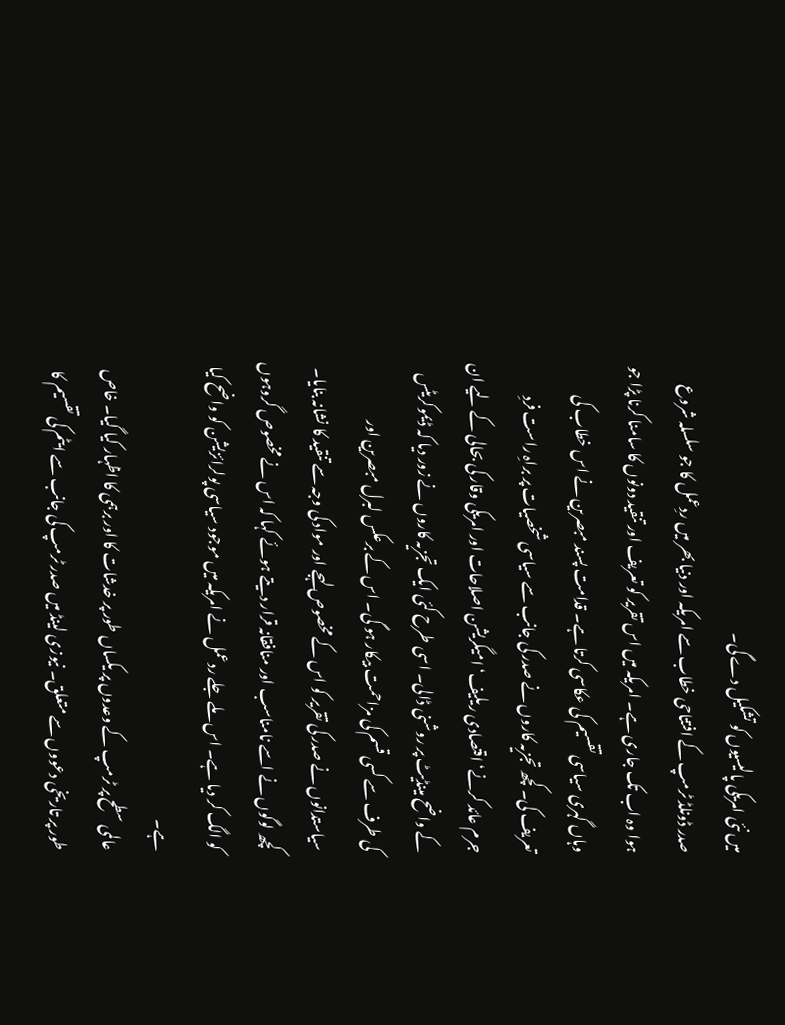میں نئی امریکی پالیسیوں کو تشکیل دے گی۔
صدر ڈونلڈ ٹرمپ کے افتتاحی خطاب سے امریکہ اور دنیا بھر میں ردِعمل کا جو سلسلہ شروع ہوا وہ اب تک جاری ہے۔ امریکہ میں اس تقریر کو تعریف اور تنقید دونوں کا سامنا کرنا پڑا جو وہاں گہری سیاسی تقسیم کی عکاسی کرتا ہے۔ قدامت پسند مبصرین نے اس خطاب کی تعریف کی۔ کچھ تجزیہ کاروں نے صدر کی جانب سے سیاسی شخصیات پر براہِ راست فردِ جرم عائد کرنے‘ اقتصادی ریلیف‘ امیگریشن اصلاحات اور امریکی وقار کی بحالی کے لیے ان کے واضح مینڈیٹ پر روشنی ڈالی۔ اسی طرح کئی ایک تجزیہ کاروں نے زور دیا کہ ڈیموکریٹس کی طرف سے کسی قسم کی مزاحمت بیکار ہو گی۔ اس کے برعکس لبرل مبصرین اور سیاستدانوں نے صدر کی تقریر کو اس کے مخصوص لہجے اور مواد کی وجہ سے تنقید کا نشانہ بنایا۔ کچھ لوگوں نے اسے نامناسب اور منافقانہ قرار دیتے ہوئے کہا کہ اس نے مخصوص گروہوں کو الگ کر دیا ہے۔ اس ملے جلے ردعمل نے امریکہ میں موجود سیاسی پولرائزیشن کو واضح کیا ہے۔
عالمی سطح پر ٹرمپ کے وعدوں پر یکساں طور پر خدشات کا اور برہمی کا اظہار کیا گیا۔ خاص طور پر تاریخی دعووں سے متعلق۔ نیوزی لینڈ میں صدر ٹرمپ کی جانب سے ایٹم کی تقسیم کا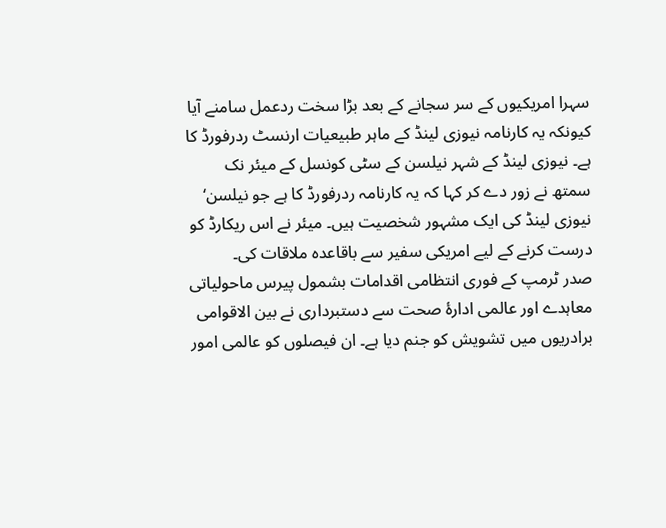سہرا امریکیوں کے سر سجانے کے بعد بڑا سخت ردعمل سامنے آیا کیونکہ یہ کارنامہ نیوزی لینڈ کے ماہر طبیعیات ارنسٹ ردرفورڈ کا ہے۔ نیوزی لینڈ کے شہر نیلسن کے سٹی کونسل کے میئر نک سمتھ نے زور دے کر کہا کہ یہ کارنامہ ردرفورڈ کا ہے جو نیلسن‘ نیوزی لینڈ کی ایک مشہور شخصیت ہیں۔ میئر نے اس ریکارڈ کو درست کرنے کے لیے امریکی سفیر سے باقاعدہ ملاقات کی۔
صدر ٹرمپ کے فوری انتظامی اقدامات بشمول پیرس ماحولیاتی معاہدے اور عالمی ادارۂ صحت سے دستبرداری نے بین الاقوامی برادریوں میں تشویش کو جنم دیا ہے۔ ان فیصلوں کو عالمی امور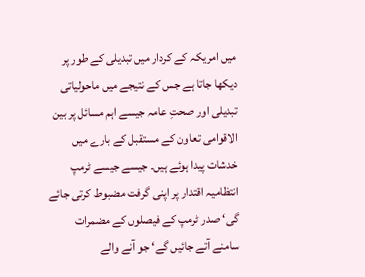میں امریکہ کے کردار میں تبدیلی کے طور پر دیکھا جاتا ہے جس کے نتیجے میں ماحولیاتی تبدیلی اور صحتِ عامہ جیسے اہم مسائل پر بین الاقوامی تعاون کے مستقبل کے بارے میں خدشات پیدا ہوئے ہیں۔ جیسے جیسے ٹرمپ انتظامیہ اقتدار پر اپنی گرفت مضبوط کرتی جائے گی‘ صدر ٹرمپ کے فیصلوں کے مضمرات سامنے آتے جائیں گے‘ جو آنے والے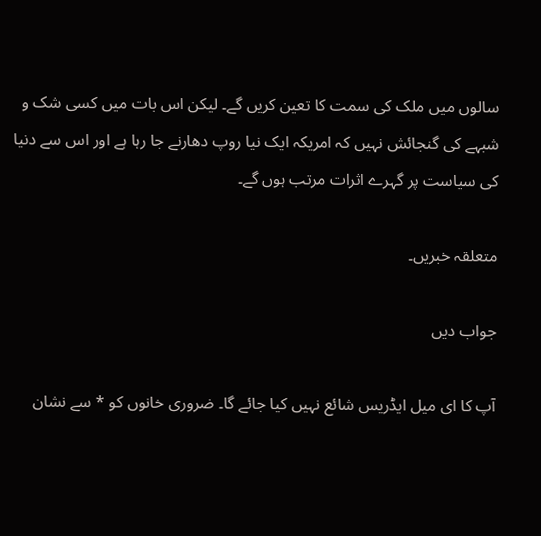سالوں میں ملک کی سمت کا تعین کریں گے۔ لیکن اس بات میں کسی شک و شبہے کی گنجائش نہیں کہ امریکہ ایک نیا روپ دھارنے جا رہا ہے اور اس سے دنیا کی سیاست پر گہرے اثرات مرتب ہوں گے۔

متعلقہ خبریں۔

جواب دیں

آپ کا ای میل ایڈریس شائع نہیں کیا جائے گا۔ ضروری خانوں کو * سے نشان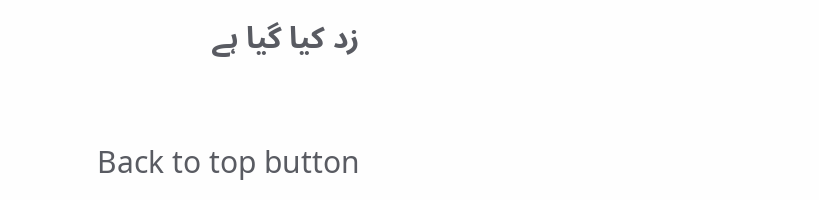زد کیا گیا ہے

Back to top button